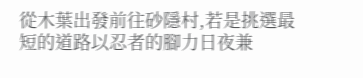從木葉出發前往砂隱村,若是挑選最短的道路以忍者的腳力日夜兼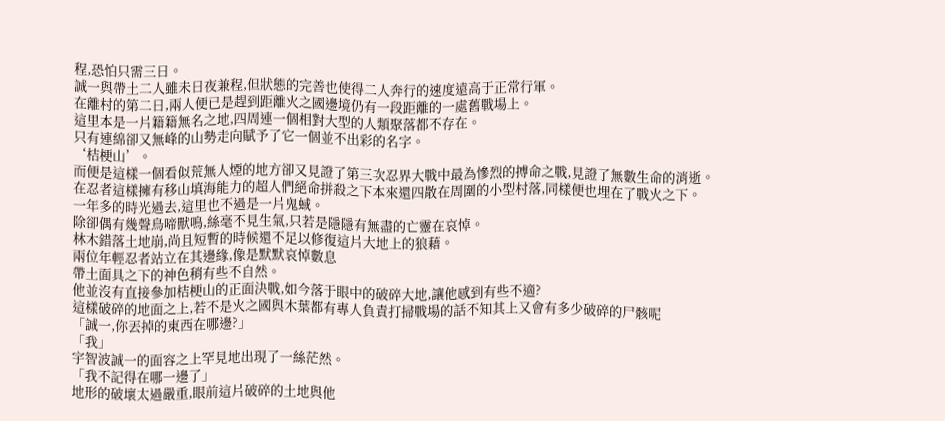程,恐怕只需三日。
誠一與帶土二人雖未日夜兼程,但狀態的完善也使得二人奔行的速度遠高于正常行軍。
在離村的第二日,兩人便已是趕到距離火之國邊境仍有一段距離的一處舊戰場上。
這里本是一片籍籍無名之地,四周連一個相對大型的人類聚落都不存在。
只有連綿卻又無峰的山勢走向賦予了它一個並不出彩的名字。
‘桔梗山’。
而便是這樣一個看似荒無人煙的地方卻又見證了第三次忍界大戰中最為慘烈的搏命之戰,見證了無數生命的消逝。
在忍者這樣擁有移山填海能力的超人們絕命拼殺之下本來還四散在周圍的小型村落,同樣便也埋在了戰火之下。
一年多的時光過去,這里也不過是一片鬼蜮。
除卻偶有幾聲鳥啼獸鳴,絲毫不見生氣,只若是隱隱有無盡的亡靈在哀悼。
林木錯落土地崩,尚且短暫的時候還不足以修復這片大地上的狼藉。
兩位年輕忍者站立在其邊緣,像是默默哀悼數息
帶土面具之下的神色稍有些不自然。
他並沒有直接參加桔梗山的正面決戰,如今落于眼中的破碎大地,讓他感到有些不適?
這樣破碎的地面之上,若不是火之國與木葉都有專人負責打掃戰場的話不知其上又會有多少破碎的尸骸呢
「誠一,你丟掉的東西在哪邊?」
「我」
宇智波誠一的面容之上罕見地出現了一絲茫然。
「我不記得在哪一邊了」
地形的破壞太過嚴重,眼前這片破碎的土地與他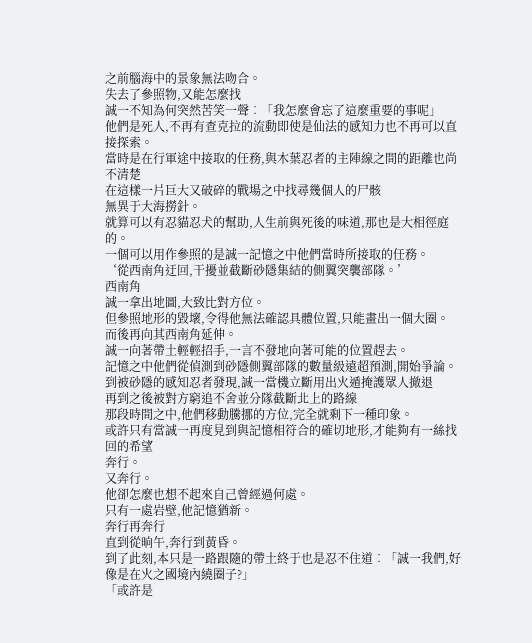之前腦海中的景象無法吻合。
失去了參照物,又能怎麼找
誠一不知為何突然苦笑一聲︰「我怎麼會忘了這麼重要的事呢」
他們是死人,不再有查克拉的流動即使是仙法的感知力也不再可以直接探索。
當時是在行軍途中接取的任務,與木葉忍者的主陣線之間的距離也尚不清楚
在這樣一片巨大又破碎的戰場之中找尋幾個人的尸骸
無異于大海撈針。
就算可以有忍貓忍犬的幫助,人生前與死後的味道,那也是大相徑庭的。
一個可以用作參照的是誠一記憶之中他們當時所接取的任務。
‘從西南角迂回,干擾並截斷砂隱集結的側翼突襲部隊。’
西南角
誠一拿出地圖,大致比對方位。
但參照地形的毀壞,令得他無法確認具體位置,只能畫出一個大圈。
而後再向其西南角延伸。
誠一向著帶土輕輕招手,一言不發地向著可能的位置趕去。
記憶之中他們從偵測到砂隱側翼部隊的數量級遠超預測,開始爭論。
到被砂隱的感知忍者發現,誠一當機立斷用出火遁掩護眾人撤退
再到之後被對方窮追不舍並分隊截斷北上的路線
那段時間之中,他們移動騰挪的方位,完全就剩下一種印象。
或許只有當誠一再度見到與記憶相符合的確切地形,才能夠有一絲找回的希望
奔行。
又奔行。
他卻怎麼也想不起來自己曾經過何處。
只有一處岩壁,他記憶猶新。
奔行再奔行
直到從晌午,奔行到黃昏。
到了此刻,本只是一路跟隨的帶土終于也是忍不住道︰「誠一我們,好像是在火之國境內繞圈子?」
「或許是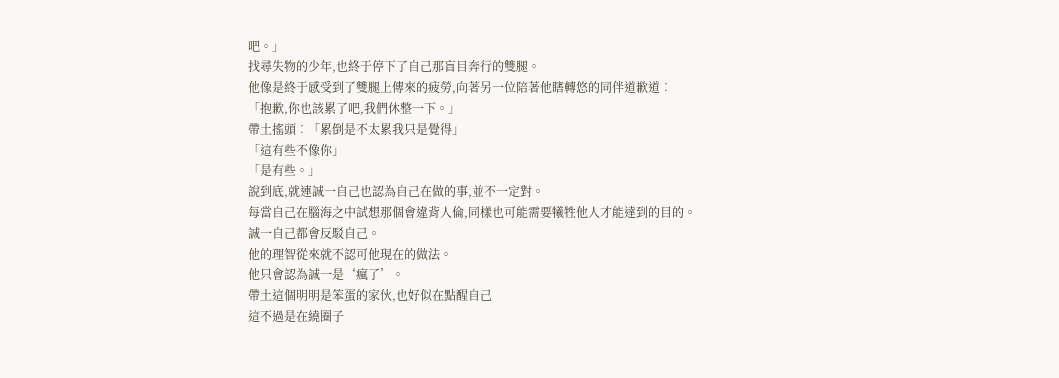吧。」
找尋失物的少年,也終于停下了自己那盲目奔行的雙腿。
他像是終于感受到了雙腿上傳來的疲勞,向著另一位陪著他瞎轉悠的同伴道歉道︰
「抱歉,你也該累了吧,我們休整一下。」
帶土搖頭︰「累倒是不太累我只是覺得」
「這有些不像你」
「是有些。」
說到底,就連誠一自己也認為自己在做的事,並不一定對。
每當自己在腦海之中試想那個會違背人倫,同樣也可能需要犧牲他人才能達到的目的。
誠一自己都會反駁自己。
他的理智從來就不認可他現在的做法。
他只會認為誠一是‘瘋了’。
帶土這個明明是笨蛋的家伙,也好似在點醒自己
這不過是在繞圈子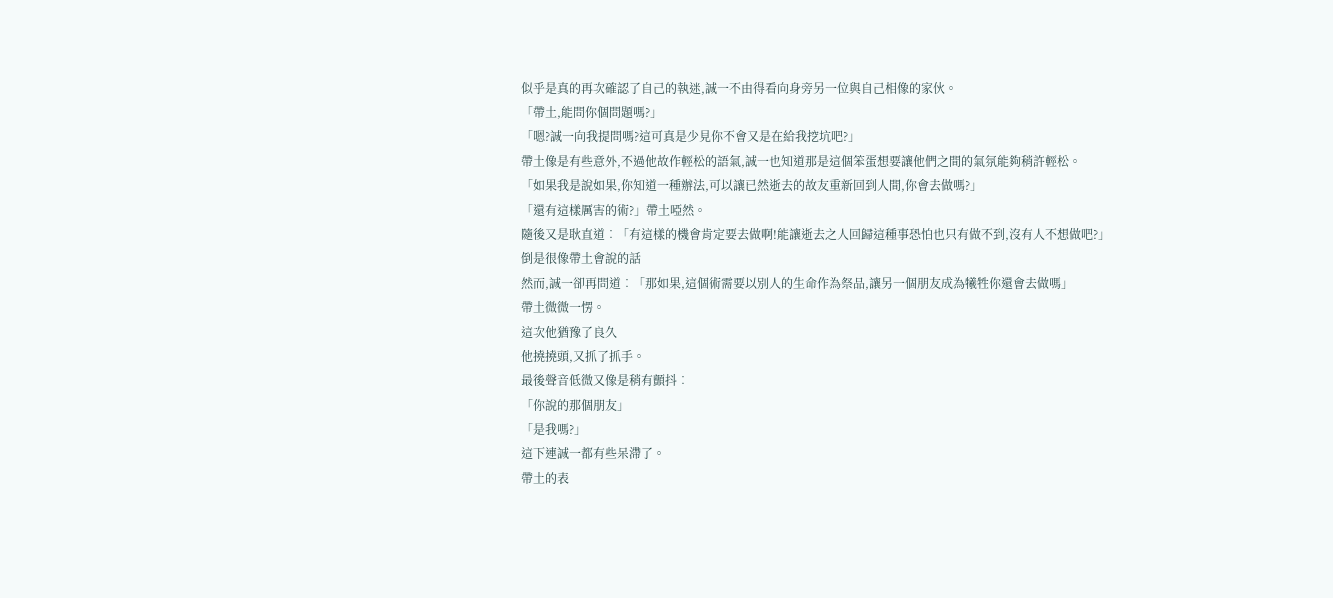似乎是真的再次確認了自己的執迷,誠一不由得看向身旁另一位與自己相像的家伙。
「帶土,能問你個問題嗎?」
「嗯?誠一向我提問嗎?這可真是少見你不會又是在給我挖坑吧?」
帶土像是有些意外,不過他故作輕松的語氣,誠一也知道那是這個笨蛋想要讓他們之間的氣氛能夠稍許輕松。
「如果我是說如果,你知道一種辦法,可以讓已然逝去的故友重新回到人間,你會去做嗎?」
「還有這樣厲害的術?」帶土啞然。
隨後又是耿直道︰「有這樣的機會肯定要去做啊!能讓逝去之人回歸這種事恐怕也只有做不到,沒有人不想做吧?」
倒是很像帶土會說的話
然而,誠一卻再問道︰「那如果,這個術需要以別人的生命作為祭品,讓另一個朋友成為犧牲你還會去做嗎」
帶土微微一愣。
這次他猶豫了良久
他撓撓頭,又抓了抓手。
最後聲音低微又像是稍有顫抖︰
「你說的那個朋友」
「是我嗎?」
這下連誠一都有些呆滯了。
帶土的表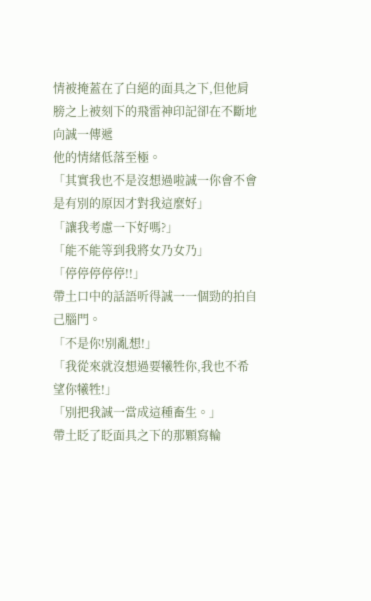情被掩蓋在了白絕的面具之下,但他肩膀之上被刻下的飛雷神印記卻在不斷地向誠一傳遞
他的情緒低落至極。
「其實我也不是沒想過啦誠一你會不會是有別的原因才對我這麼好」
「讓我考慮一下好嗎?」
「能不能等到我將女乃女乃」
「停停停停停!!」
帶土口中的話語听得誠一一個勁的拍自己腦門。
「不是你!別亂想!」
「我從來就沒想過要犧牲你,我也不希望你犧牲!」
「別把我誠一當成這種畜生。」
帶土眨了眨面具之下的那顆寫輪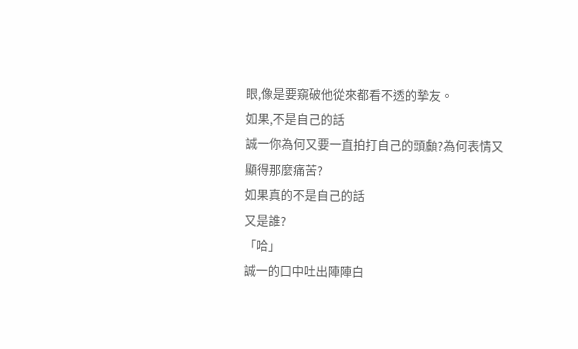眼,像是要窺破他從來都看不透的摯友。
如果,不是自己的話
誠一你為何又要一直拍打自己的頭顱?為何表情又顯得那麼痛苦?
如果真的不是自己的話
又是誰?
「哈」
誠一的口中吐出陣陣白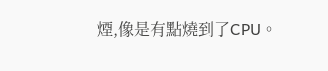煙,像是有點燒到了CPU。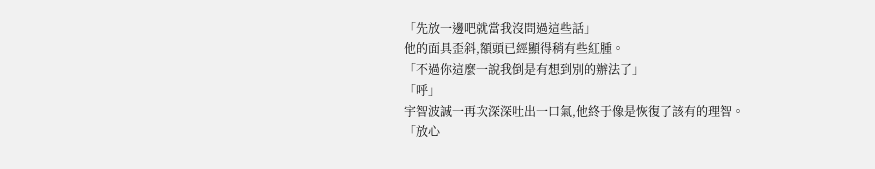「先放一邊吧就當我沒問過這些話」
他的面具歪斜,額頭已經顯得稍有些紅腫。
「不過你這麼一說我倒是有想到別的辦法了」
「呼」
宇智波誠一再次深深吐出一口氣,他終于像是恢復了該有的理智。
「放心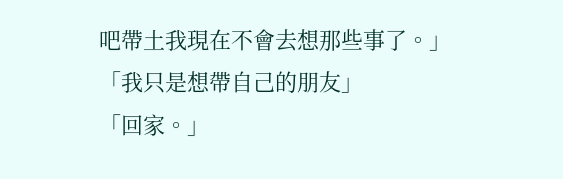吧帶土我現在不會去想那些事了。」
「我只是想帶自己的朋友」
「回家。」